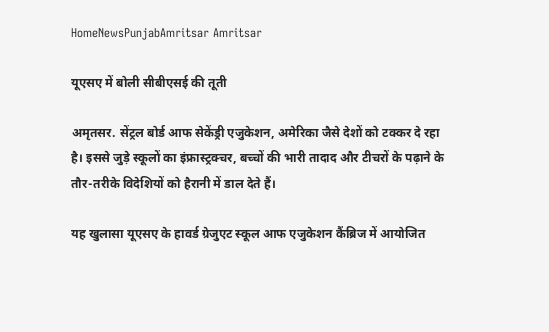HomeNewsPunjabAmritsar Amritsar

यूएसए में बोली सीबीएसई की तूती

अमृतसर. सेंट्रल बोर्ड आफ सेकेंड्री एजुकेशन, अमेरिका जैसे देशों को टक्कर दे रहा है। इससे जुड़े स्कूलों का इंफ्रास्ट्रक्चर, बच्चों की भारी तादाद और टीचरों के पढ़ाने के तौर-तरीके विदेशियों को हैरानी में डाल देते हैं।

यह खुलासा यूएसए के हावर्ड ग्रेजुएट स्कूल आफ एजुकेशन कैंब्रिज में आयोजित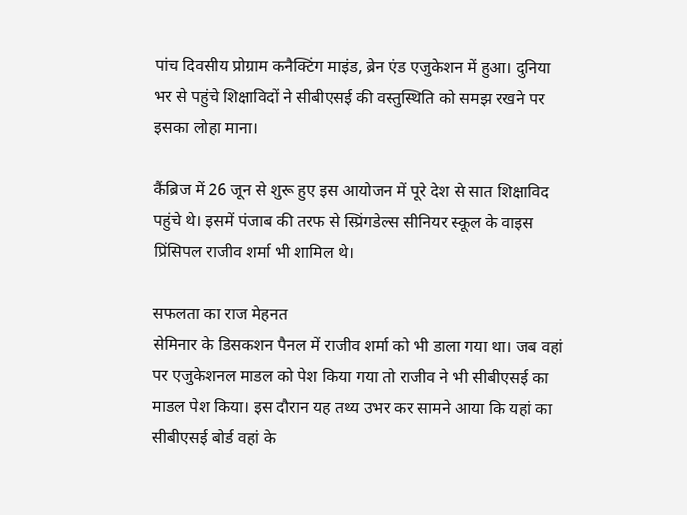पांच दिवसीय प्रोग्राम कनैक्टिंग माइंड, ब्रेन एंड एजुकेशन में हुआ। दुनिया भर से पहुंचे शिक्षाविदों ने सीबीएसई की वस्तुस्थिति को समझ रखने पर इसका लोहा माना।

कैंब्रिज में 26 जून से शुरू हुए इस आयोजन में पूरे देश से सात शिक्षाविद पहुंचे थे। इसमें पंजाब की तरफ से स्प्रिंगडेल्स सीनियर स्कूल के वाइस प्रिंसिपल राजीव शर्मा भी शामिल थे।

सफलता का राज मेहनत
सेमिनार के डिसकशन पैनल में राजीव शर्मा को भी डाला गया था। जब वहां पर एजुकेशनल माडल को पेश किया गया तो राजीव ने भी सीबीएसई का माडल पेश किया। इस दौरान यह तथ्य उभर कर सामने आया कि यहां का सीबीएसई बोर्ड वहां के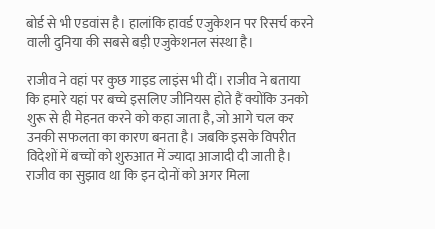बोर्ड से भी एडवांस है। हालांकि हावर्ड एजुकेशन पर रिसर्च करने वाली दुनिया की सबसे बड़ी एजुकेशनल संस्था है।

राजीव ने वहां पर कुछ गाइड लाइंस भी दीं। राजीव ने बताया कि हमारे यहां पर बच्चे इसलिए जीनियस होते हैं क्योंकि उनको शुरू से ही मेहनत करने को कहा जाता है, जो आगे चल कर उनकी सफलता का कारण बनता है। जबकि इसके विपरीत विदेशों में बच्चों को शुरुआत में ज्यादा आजादी दी जाती है। राजीव का सुझाव था कि इन दोनों को अगर मिला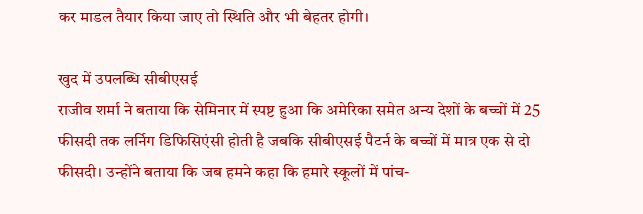कर माडल तैयार किया जाए तो स्थिति और भी बेहतर होगी।

खुद में उपलब्धि सीबीएसई
राजीव शर्मा ने बताया कि सेमिनार में स्पष्ट हुआ कि अमेरिका समेत अन्य देशों के बच्चों में 25 फीसदी तक लर्निग डिफिसिएंसी होती है जबकि सीबीएसई पैटर्न के बच्चों में मात्र एक से दो फीसदी। उन्होंने बताया कि जब हमने कहा कि हमारे स्कूलों में पांच-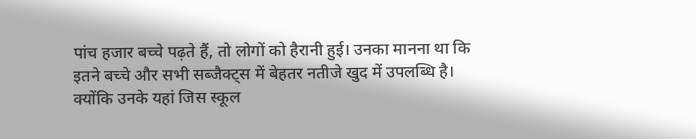पांच हजार बच्चे पढ़ते हैं, तो लोगों को हैरानी हुई। उनका मानना था कि इतने बच्चे और सभी सब्जैक्ट्स में बेहतर नतीजे खुद में उपलब्धि है। क्योंकि उनके यहां जिस स्कूल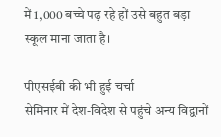में 1,000 बच्चे पढ़ रहे हों उसे बहुत बड़ा स्कूल माना जाता है।

पीएसईबी की भी हुई चर्चा
सेमिनार में देश-विदेश से पहुंचे अन्य विद्वानों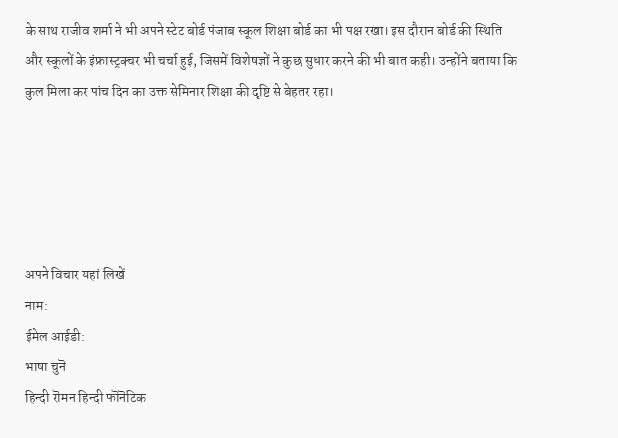के साथ राजीव शर्मा ने भी अपने स्टेट बोर्ड पंजाब स्कूल शिक्षा बोर्ड का भी पक्ष रखा। इस दौरान बोर्ड की स्थिति और स्कूलों के इंफ्रास्ट्रक्चर भी चर्चा हुई, जिसमें विशेषज्ञों ने कुछ सुधार करने की भी बात कही। उन्होंने बताया कि कुल मिला कर पांच दिन का उक्त सेमिनार शिक्षा की दृष्टि से बेहतर रहा।





अपने विचार यहां लिखें
नाम:
ईमेल आईडी:
भाषा चुनॆ
हिन्दी रॊमन‌ हिन्दी फॊनॆटिक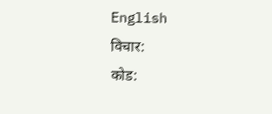English
विचार:
कोड: